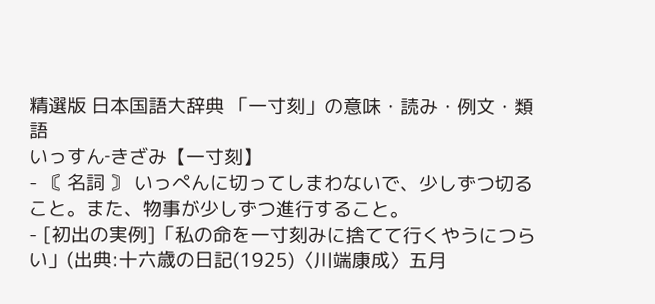精選版 日本国語大辞典 「一寸刻」の意味・読み・例文・類語
いっすん‐きざみ【一寸刻】
- 〘 名詞 〙 いっぺんに切ってしまわないで、少しずつ切ること。また、物事が少しずつ進行すること。
- [初出の実例]「私の命を一寸刻みに捨てて行くやうにつらい」(出典:十六歳の日記(1925)〈川端康成〉五月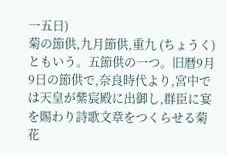一五日)
菊の節供,九月節供,重九 (ちょうく) ともいう。五節供の一つ。旧暦9月9日の節供で,奈良時代より,宮中では天皇が紫宸殿に出御し,群臣に宴を賜わり詩歌文章をつくらせる菊花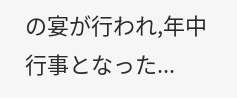の宴が行われ,年中行事となった...